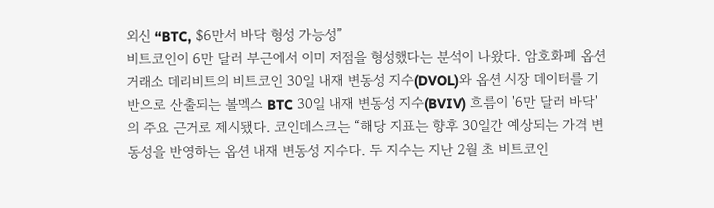외신 “BTC, $6만서 바닥 형성 가능성”
비트코인이 6만 달러 부근에서 이미 저점을 형성했다는 분석이 나왔다. 암호화폐 옵션 거래소 데리비트의 비트코인 30일 내재 변동성 지수(DVOL)와 옵션 시장 데이터를 기반으로 산출되는 볼멕스 BTC 30일 내재 변동성 지수(BVIV) 흐름이 '6만 달러 바닥'의 주요 근거로 제시됐다. 코인데스크는 “해당 지표는 향후 30일간 예상되는 가격 변동성을 반영하는 옵션 내재 변동성 지수다. 두 지수는 지난 2월 초 비트코인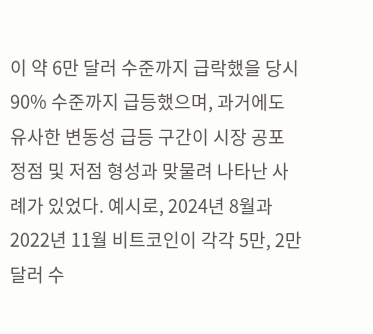이 약 6만 달러 수준까지 급락했을 당시 90% 수준까지 급등했으며, 과거에도 유사한 변동성 급등 구간이 시장 공포 정점 및 저점 형성과 맞물려 나타난 사례가 있었다. 예시로, 2024년 8월과 2022년 11월 비트코인이 각각 5만, 2만 달러 수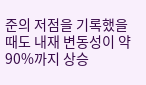준의 저점을 기록했을 때도 내재 변동성이 약 90%까지 상승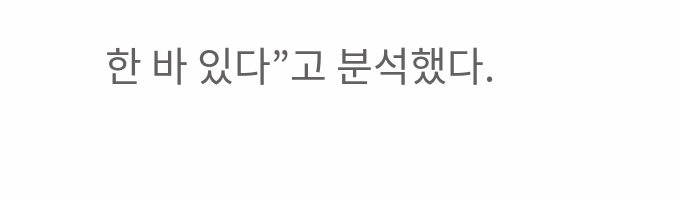한 바 있다”고 분석했다.